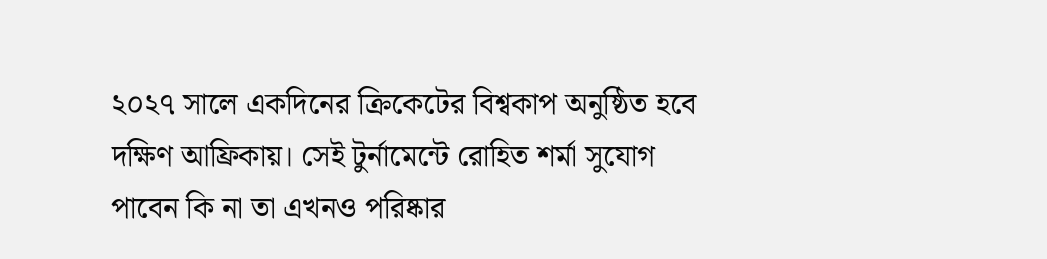২০২৭ সালে একদিনের ক্রিকেটের বিশ্বকাপ অনুষ্ঠিত হবে দক্ষিণ আফ্রিকায়। সেই টুর্নামেন্টে রোহিত শর্মা সুযোগ পাবেন কি না তা এখনও পরিষ্কার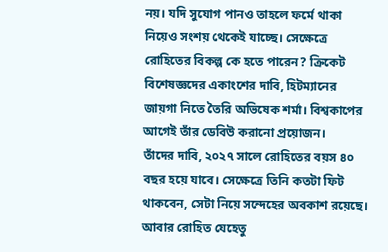নয়। যদি সুযোগ পানও তাহলে ফর্মে থাকা নিয়েও সংশয় থেকেই যাচ্ছে। সেক্ষেত্রে রোহিতের বিকল্প কে হতে পারেন? ক্রিকেট বিশেষজ্ঞদের একাংশের দাবি, হিটম্যানের জায়গা নিতে তৈরি অভিষেক শর্মা। বিশ্বকাপের আগেই তাঁর ডেবিউ করানো প্রয়োজন।
তাঁদের দাবি, ২০২৭ সালে রোহিতের বয়স ৪০ বছর হয়ে যাবে। সেক্ষেত্রে তিনি কতটা ফিট থাকবেন, সেটা নিয়ে সন্দেহের অবকাশ রয়েছে। আবার রোহিত যেহেতু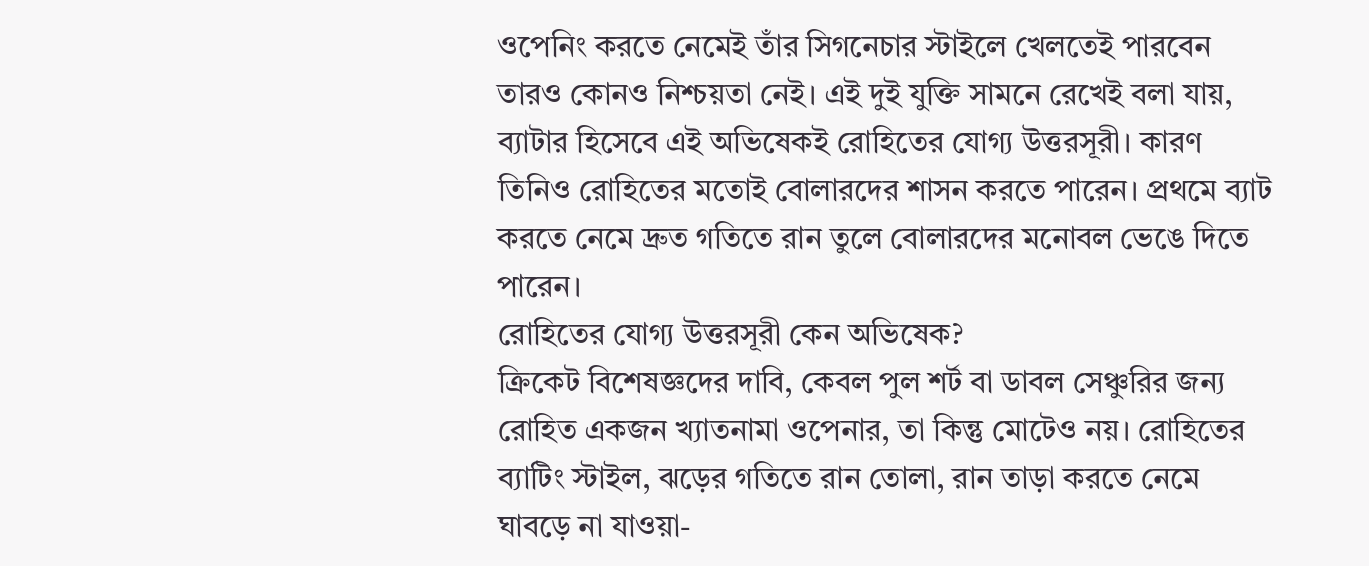ওপেনিং করতে নেমেই তাঁর সিগনেচার স্টাইলে খেলতেই পারবেন তারও কোনও নিশ্চয়তা নেই। এই দুই যুক্তি সামনে রেখেই বলা যায়, ব্যাটার হিসেবে এই অভিষেকই রোহিতের যোগ্য উত্তরসূরী। কারণ তিনিও রোহিতের মতোই বোলারদের শাসন করতে পারেন। প্রথমে ব্যাট করতে নেমে দ্রুত গতিতে রান তুলে বোলারদের মনোবল ভেঙে দিতে পারেন।
রোহিতের যোগ্য উত্তরসূরী কেন অভিষেক?
ক্রিকেট বিশেষজ্ঞদের দাবি, কেবল পুল শর্ট বা ডাবল সেঞ্চুরির জন্য রোহিত একজন খ্যাতনামা ওপেনার, তা কিন্তু মোটেও নয়। রোহিতের ব্যাটিং স্টাইল, ঝড়ের গতিতে রান তোলা, রান তাড়া করতে নেমে ঘাবড়ে না যাওয়া-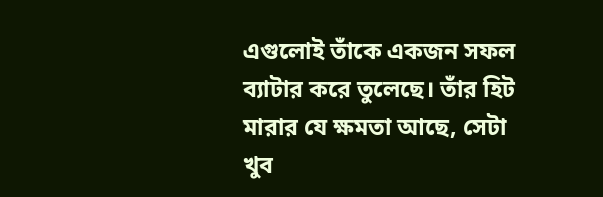এগুলোই তাঁকে একজন সফল ব্যাটার করে তুলেছে। তাঁর হিট মারার যে ক্ষমতা আছে, সেটা খুব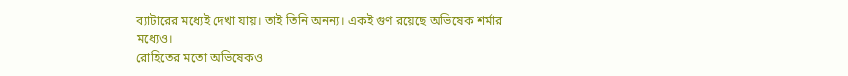ব্যাটারের মধ্যেই দেখা যায়। তাই তিনি অনন্য। একই গুণ রয়েছে অভিষেক শর্মার মধ্যেও।
রোহিতের মতো অভিষেকও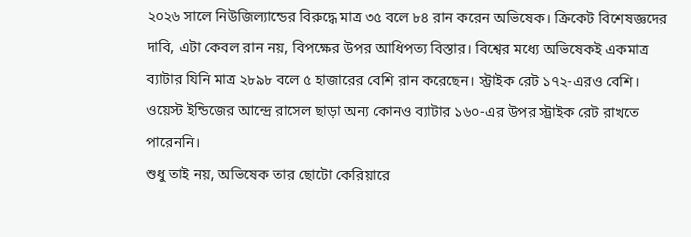২০২৬ সালে নিউজিল্যান্ডের বিরুদ্ধে মাত্র ৩৫ বলে ৮৪ রান করেন অভিষেক। ক্রিকেট বিশেষজ্ঞদের দাবি, এটা কেবল রান নয়, বিপক্ষের উপর আধিপত্য বিস্তার। বিশ্বের মধ্যে অভিষেকই একমাত্র ব্যাটার যিনি মাত্র ২৮৯৮ বলে ৫ হাজারের বেশি রান করেছেন। স্ট্রাইক রেট ১৭২-এরও বেশি। ওয়েস্ট ইন্ডিজের আন্দ্রে রাসেল ছাড়া অন্য কোনও ব্যাটার ১৬০-এর উপর স্ট্রাইক রেট রাখতে পারেননি।
শুধু তাই নয়, অভিষেক তার ছোটো কেরিয়ারে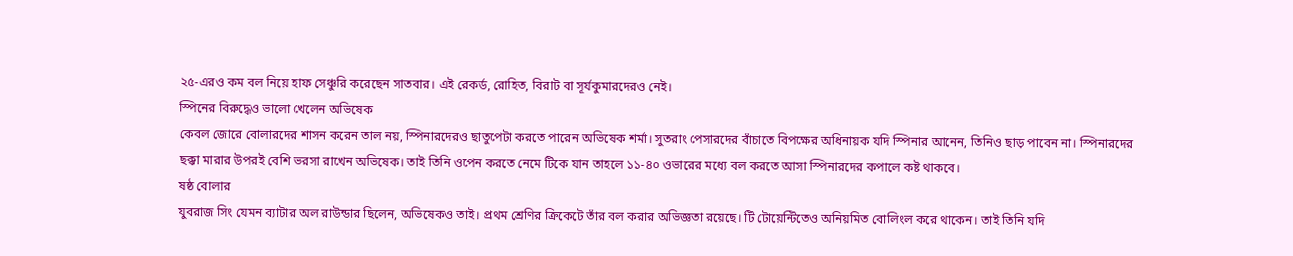২৫-এরও কম বল নিয়ে হাফ সেঞ্চুরি করেছেন সাতবার। এই রেকর্ড, রোহিত, বিরাট বা সূর্যকুমারদেরও নেই।
স্পিনের বিরুদ্ধেও ভালো খেলেন অভিষেক
কেবল জোরে বোলারদের শাসন করেন তাল নয়, স্পিনারদেরও ছাতুপেটা করতে পারেন অভিষেক শর্মা। সুতরাং পেসারদের বাঁচাতে বিপক্ষের অধিনায়ক যদি স্পিনার আনেন, তিনিও ছাড় পাবেন না। স্পিনারদের ছক্কা মারার উপরই বেশি ভরসা রাখেন অভিষেক। তাই তিনি ওপেন করতে নেমে টিকে যান তাহলে ১১-৪০ ওভারের মধ্যে বল করতে আসা স্পিনারদের কপালে কষ্ট থাকবে।
ষষ্ঠ বোলার
যুবরাজ সিং যেমন ব্যাটার অল রাউন্ডার ছিলেন, অভিষেকও তাই। প্রথম শ্রেণির ক্রিকেটে তাঁর বল করার অভিজ্ঞতা রয়েছে। টি টোয়েন্টিতেও অনিয়মিত বোলিংল করে থাকেন। তাই তিনি যদি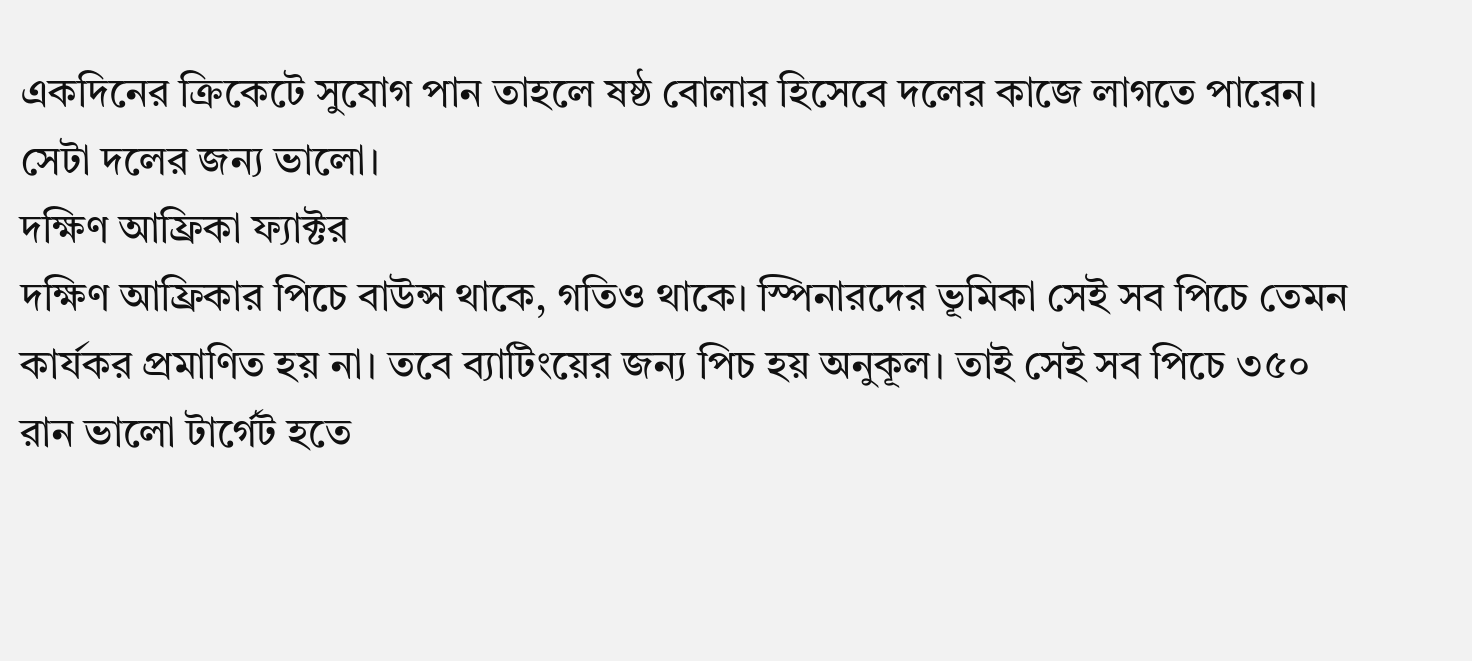একদিনের ক্রিকেটে সুযোগ পান তাহলে ষষ্ঠ বোলার হিসেবে দলের কাজে লাগতে পারেন। সেটা দলের জন্য ভালো।
দক্ষিণ আফ্রিকা ফ্যাক্টর
দক্ষিণ আফ্রিকার পিচে বাউন্স থাকে, গতিও থাকে। স্পিনারদের ভূমিকা সেই সব পিচে তেমন কার্যকর প্রমাণিত হয় না। তবে ব্যাটিংয়ের জন্য পিচ হয় অনুকূল। তাই সেই সব পিচে ৩৫০ রান ভালো টার্গেট হতে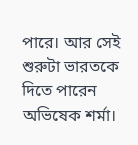পারে। আর সেই শুরুটা ভারতকে দিতে পারেন অভিষেক শর্মা।